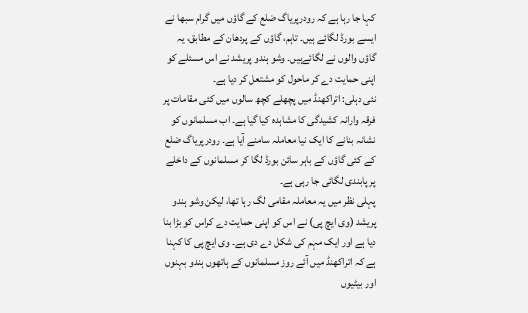کہا جا رہا ہے کہ رودرپریاگ ضلع کے گاؤں میں گرام سبھا نے ایسے بورڈ لگائے ہیں۔ تاہم، گاؤں کے پردھان کے مطابق، یہ گاؤں والوں نے لگائےہیں۔ وشو ہندو پریشد نے اس مسئلے کو اپنی حمایت دے کر ماحول کو مشتعل کر دیا ہے۔
نئی دہلی: اتراکھنڈ میں پچھلے کچھ سالوں میں کئی مقامات پر فرقہ وارانہ کشیدگی کا مشاہدہ کیا گیا ہے۔ اب مسلمانوں کو نشانہ بنانے کا ایک نیا معاملہ سامنے آیا ہے۔ رودرپریاگ ضلع کے کئی گاؤں کے باہر سائن بورڈ لگا کر مسلمانوں کے داخلے پر پابندی لگائی جا رہی ہے۔
پہلی نظر میں یہ معاملہ مقامی لگ رہا تھا، لیکن وشو ہندو پریشد (وی ایچ پی) نے اس کو اپنی حمایت دے کراس کو بڑا بنا دیا ہے اور ایک مہم کی شکل دے دی ہے۔ وی ایچ پی کا کہنا ہے کہ اتراکھنڈ میں آئے روز مسلمانوں کے ہاتھوں ہندو بہنوں اور بیٹیوں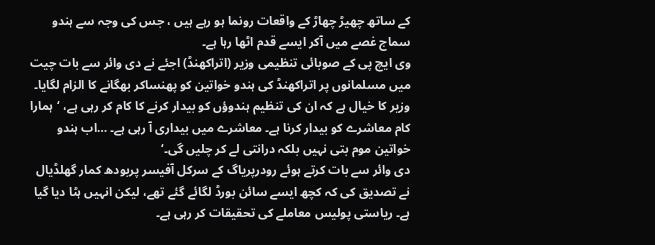کے ساتھ چھیڑ چھاڑ کے واقعات رونما ہو رہے ہیں ، جس کی وجہ سے ہندو سماج غصے میں آکر ایسے قدم اٹھا رہا ہے۔
وی ایچ پی کے صوبائی تنظیمی وزیر (اتراکھنڈ) اجئے نے دی وائر سے بات چیت میں مسلمانوں پر اتراکھنڈ کی ہندو خواتین کو پھنساکر بھگانے کا الزام لگایا۔ وزیر کا خیال ہے کہ ان کی تنظیم ہندوؤں کو بیدار کرنے کا کام کر رہی ہے، ‘ہمارا کام معاشرے کو بیدار کرنا ہے۔ معاشرے میں بیداری آ رہی ہے۔ …اب ہندو خواتین موم بتی نہیں بلکہ درانتی لے کر چلیں گی۔‘
دی وائر سے بات کرتے ہوئے رودرپریاگ کے سرکل آفیسر پربودھ کمار گھلڈیال نے تصدیق کی کہ کچھ ایسے سائن بورڈ لگائے گئے تھے، لیکن انہیں ہٹا دیا گیا ہے۔ ریاستی پولیس معاملے کی تحقیقات کر رہی ہے۔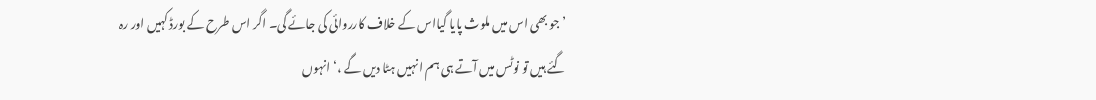’جو بھی اس میں ملوث پایا گیااس کے خلاف کارروائی کی جائے گی۔ اگر اس طرح کے بورڈ کہیں اور رہ گئے ہیں تو نوٹس میں آتے ہی ہم انہیں ہٹا دیں گے ،‘ انہوں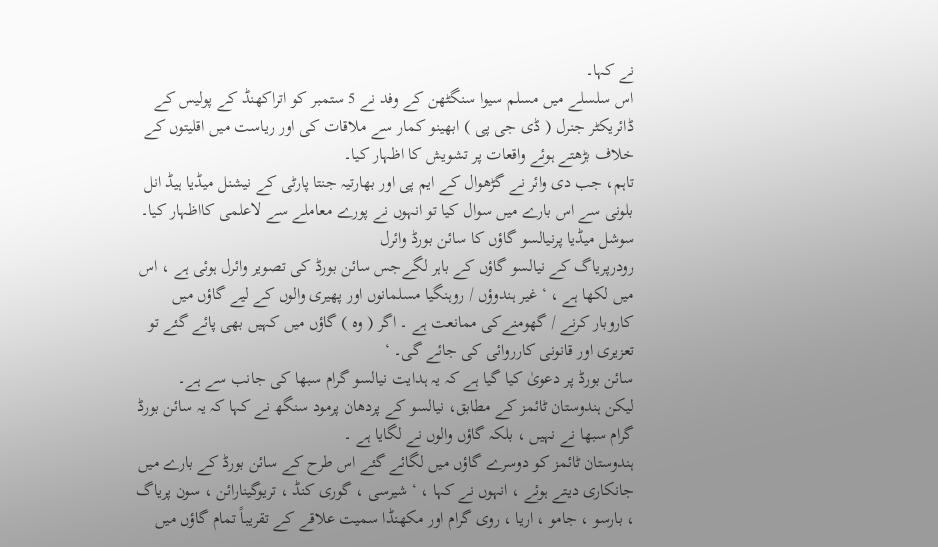نے کہا۔
اس سلسلے میں مسلم سیوا سنگٹھن کے وفد نے 5 ستمبر کو اتراکھنڈ کے پولیس کے ڈائریکٹر جنرل ( ڈی جی پی ) ابھینو کمار سے ملاقات کی اور ریاست میں اقلیتوں کے خلاف بڑھتے ہوئے واقعات پر تشویش کا اظہار کیا۔
تاہم، جب دی وائر نے گڑھوال کے ایم پی اور بھارتیہ جنتا پارٹی کے نیشنل میڈیا ہیڈ انل بلونی سے اس بارے میں سوال کیا تو انہوں نے پورے معاملے سے لاعلمی کااظہار کیا۔
سوشل میڈیا پرنیالسو گاؤں کا سائن بورڈ وائرل
رودرپریاگ کے نیالسو گاؤں کے باہر لگےجس سائن بورڈ کی تصویر وائرل ہوئی ہے ، اس میں لکھا ہے ، ‘ غیر ہندوؤں / روہنگیا مسلمانوں اور پھیری والوں کے لیے گاؤں میں کاروبار کرنے / گھومنےکی ممانعت ہے ۔ اگر ( وہ ) گاؤں میں کہیں بھی پائے گئے تو تعزیری اور قانونی کارروائی کی جائے گی۔ ‘
سائن بورڈ پر دعویٰ کیا گیا ہے کہ یہ ہدایت نیالسو گرام سبھا کی جانب سے ہے۔
لیکن ہندوستان ٹائمز کے مطابق، نیالسو کے پردھان پرمود سنگھ نے کہا کہ یہ سائن بورڈ گرام سبھا نے نہیں ، بلکہ گاؤں والوں نے لگایا ہے ۔
ہندوستان ٹائمز کو دوسرے گاؤں میں لگائے گئے اس طرح کے سائن بورڈ کے بارے میں جانکاری دیتے ہوئے ، انہوں نے کہا ، ‘ شیرسی ، گوری کنڈ ، تریوگینارائن ، سون پریاگ ، بارسو ، جامو ، اریا ، روی گرام اور مکھنڈا سمیت علاقے کے تقریباً تمام گاؤں میں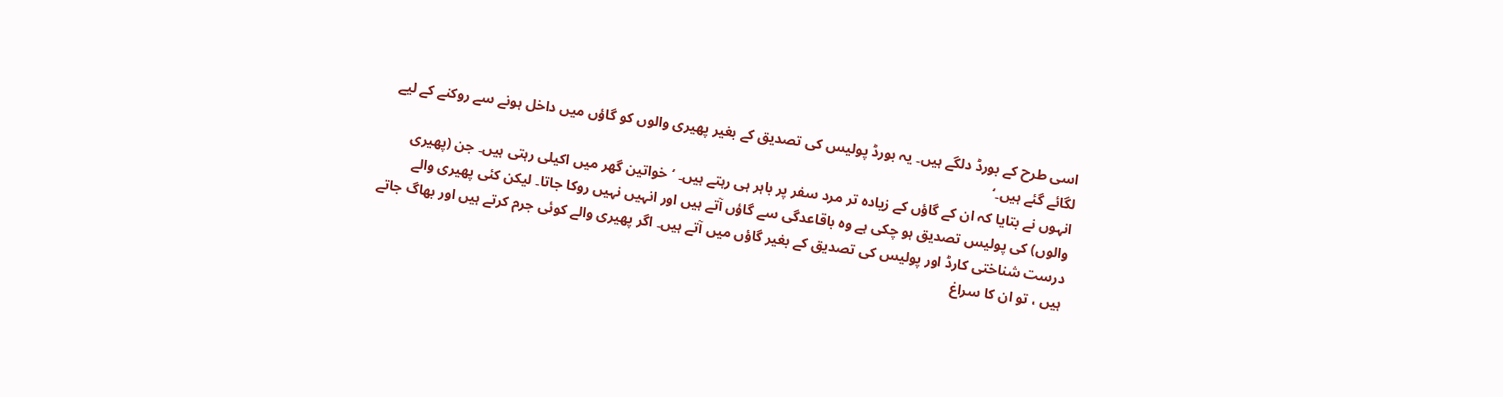اسی طرح کے بورڈ دلگے ہیں۔ یہ بورڈ پولیس کی تصدیق کے بغیر پھیری والوں کو گاؤں میں داخل ہونے سے روکنے کے لیے لگائے گئے ہیں۔‘
انہوں نے بتایا کہ ان کے گاؤں کے زیادہ تر مرد سفر پر باہر ہی رہتے ہیں۔ ‘خواتین گھر میں اکیلی رہتی ہیں۔ جن (پھیری والوں) کی پولیس تصدیق ہو چکی ہے وہ باقاعدگی سے گاؤں آتے ہیں اور انہیں نہیں روکا جاتا۔ لیکن کئی پھیری والے درست شناختی کارڈ اور پولیس کی تصدیق کے بغیر گاؤں میں آتے ہیں۔ اگر پھیری والے کوئی جرم کرتے ہیں اور بھاگ جاتے ہیں ، تو ان کا سراغ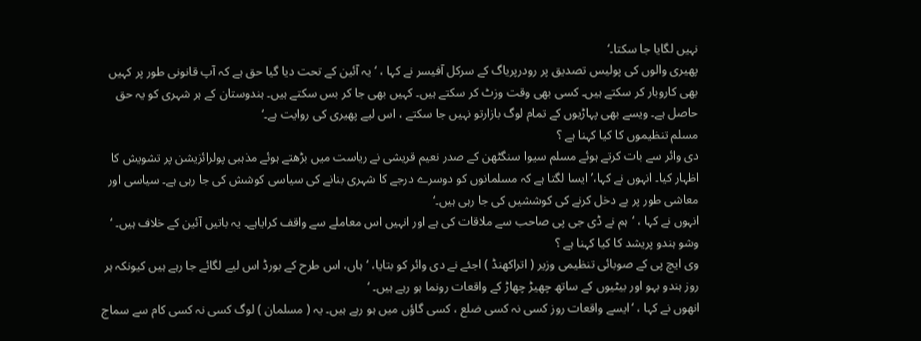نہیں لگایا جا سکتا۔‘
پھیری والوں کی پولیس تصدیق پر رودرپریاگ کے سرکل آفیسر نے کہا ، ‘یہ آئین کے تحت دیا گیا حق ہے کہ آپ قانونی طور پر کہیں بھی کاروبار کر سکتے ہیں۔ کسی بھی وقت وزٹ کر سکتے ہیں۔ کہیں بھی جا کر بس سکتے ہیں۔ ہندوستان کے ہر شہری کو یہ حق حاصل ہے۔ ویسے بھی پہاڑیوں کے تمام لوگ بازارتو نہیں جا سکتے ، اس لیے پھیری کی روایت ہے۔‘
مسلم تنظیموں کا کیا کہنا ہے ؟
دی وائر سے بات کرتے ہوئے مسلم سیوا سنگٹھن کے صدر نعیم قریشی نے ریاست میں بڑھتے ہوئے مذہبی پولرائزیشن پر تشویش کا اظہار کیا۔ انہوں نے کہا،’ ایسا لگتا ہے کہ مسلمانوں کو دوسرے درجے کا شہری بنانے کی سیاسی کوشش کی جا رہی ہے۔ سیاسی اور معاشی طور پر بے دخل کرنے کی کوششیں کی جا رہی ہیں۔‘
انہوں نے کہا ، ‘ہم نے ڈی جی پی صاحب سے ملاقات کی ہے اور انہیں اس معاملے سے واقف کرایاہے۔ یہ باتیں آئین کے خلاف ہیں۔ ‘
وشو ہندو پریشد کا کیا کہنا ہے ؟
وی ایچ پی کے صوبائی تنظیمی وزیر ( اتراکھنڈ ) اجئے نے دی وائر کو بتایا، ‘ہاں، اس طرح کے بورڈ اس لیے لگائے جا رہے ہیں کیونکہ ہر روز ہندو بہو اور بیٹیوں کے ساتھ چھیڑ چھاڑ کے واقعات رونما ہو رہے ہیں۔ ‘
انھوں نے کہا ، ‘ایسے واقعات روز کسی نہ کسی ضلع ، کسی گاؤں میں ہو رہے ہیں۔ یہ ( مسلمان ) لوگ کسی نہ کسی کام سے سماج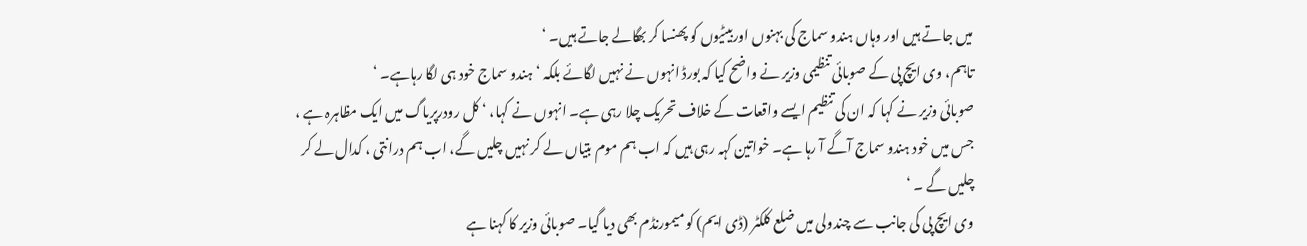میں جاتے ہیں اور وہاں ہندو سماج کی بہنوں اوربیٹیوں کو پھنسا کر بھگالے جاتے ہیں۔ ‘
تاہم، وی ایچ پی کے صوبائی تنظیمی وزیر نے واضح کیا کہ بورڈ انہوں نے نہیں لگائے بلکہ ‘ہندو سماج خود ہی لگا رہاہے۔ ‘
صوبائی وزیر نے کہا کہ ان کی تنظیم ایسے واقعات کے خلاف تحریک چلا رہی ہے۔ انہوں نے کہا، ‘ کل رودرپریاگ میں ایک مظاہرہ ہے ، جس میں خود ہندو سماج آگے آ رہا ہے۔ خواتین کہہ رہی ہیں کہ اب ہم موم بتیاں لے کر نہیں چلیں گے، اب ہم درانتی ، کدال لے کر چلیں گے ۔ ‘
وی ایچ پی کی جانب سے چندولی میں ضلع کلکٹر (ڈی ایم) کو میمورنڈم بھی دیا گیا۔ صوبائی وزیر کا کہنا ہے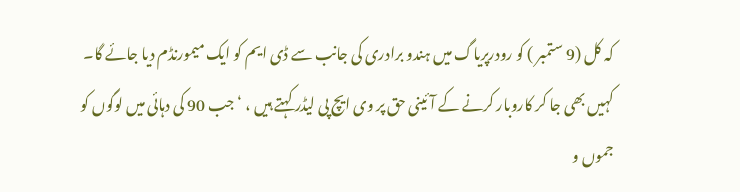کہ کل (9 ستمبر ) کو رودرپریاگ میں ہندو برادری کی جانب سے ڈی ایم کو ایک میمورنڈم دیا جائے گا۔
کہیں بھی جا کر کاروبار کرنے کے آئینی حق پر وی ایچ پی لیڈر کہتے ہیں ، ‘ جب 90 کی دہائی میں لوگوں کو جموں و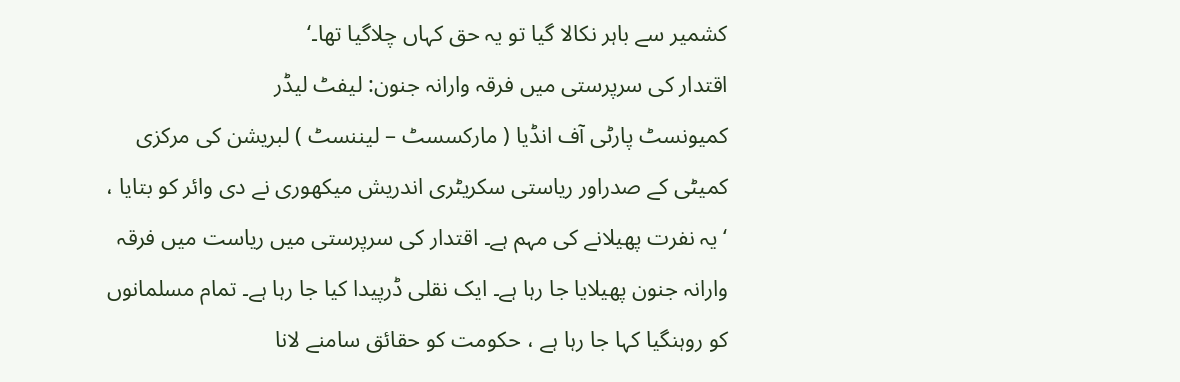کشمیر سے باہر نکالا گیا تو یہ حق کہاں چلاگیا تھا۔‘
اقتدار کی سرپرستی میں فرقہ وارانہ جنون: لیفٹ لیڈر
کمیونسٹ پارٹی آف انڈیا ( مارکسسٹ – لیننسٹ ) لبریشن کی مرکزی کمیٹی کے صدراور ریاستی سکریٹری اندریش میکھوری نے دی وائر کو بتایا ، ‘یہ نفرت پھیلانے کی مہم ہے۔ اقتدار کی سرپرستی میں ریاست میں فرقہ وارانہ جنون پھیلایا جا رہا ہے۔ ایک نقلی ڈرپیدا کیا جا رہا ہے۔ تمام مسلمانوں کو روہنگیا کہا جا رہا ہے ، حکومت کو حقائق سامنے لانا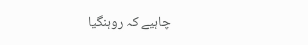چاہیے کہ روہنگیا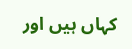کہاں ہیں اور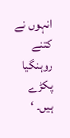انہوں نے کتنے روہنگیا پکڑے ہیں۔ ‘